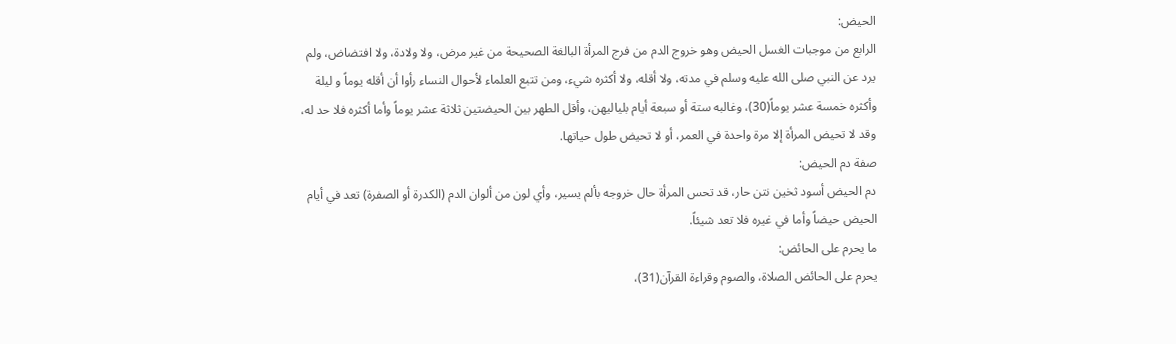الحيض:
الرابع من موجبات الغسل الحيض وهو خروج الدم من فرج المرأة البالغة الصحيحة من غير مرض، ولا ولادة، ولا افتضاض، ولم يرد عن النبي صلى الله عليه وسلم في مدته، ولا أقله، ولا أكثره شيء، ومن تتبع العلماء لأحوال النساء رأوا أن أقله يوماً و ليلة وأكثره خمسة عشر يوماً(30)، وغالبه ستة أو سبعة أيام بلياليهن، وأقل الطهر بين الحيضتين ثلاثة عشر يوماً وأما أكثره فلا حد له، وقد لا تحيض المرأة إلا مرة واحدة في العمر، أو لا تحيض طول حياتها.
صفة دم الحيض:
دم الحيض أسود ثخين نتن حار، قد تحس المرأة حال خروجه بألم يسير، وأي لون من ألوان الدم (الكدرة أو الصفرة) تعد في أيام الحيض حيضاً وأما في غيره فلا تعد شيئاً.
ما يحرم على الحائض:
يحرم على الحائض الصلاة، والصوم وقراءة القرآن(31)،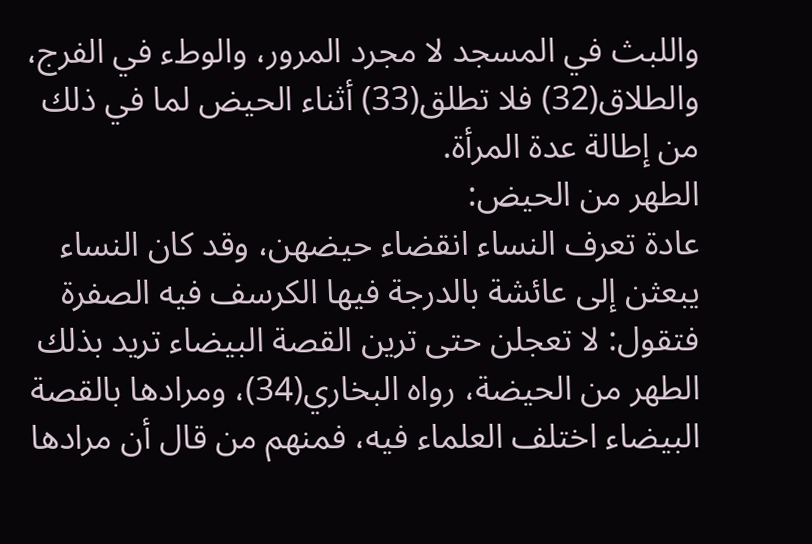واللبث في المسجد لا مجرد المرور، والوطء في الفرج، والطلاق(32) فلا تطلق(33) أثناء الحيض لما في ذلك من إطالة عدة المرأة.
الطهر من الحيض:
عادة تعرف النساء انقضاء حيضهن، وقد كان النساء يبعثن إلى عائشة بالدرجة فيها الكرسف فيه الصفرة فتقول: لا تعجلن حتى ترين القصة البيضاء تريد بذلك الطهر من الحيضة، رواه البخاري(34)، ومرادها بالقصة البيضاء اختلف العلماء فيه، فمنهم من قال أن مرادها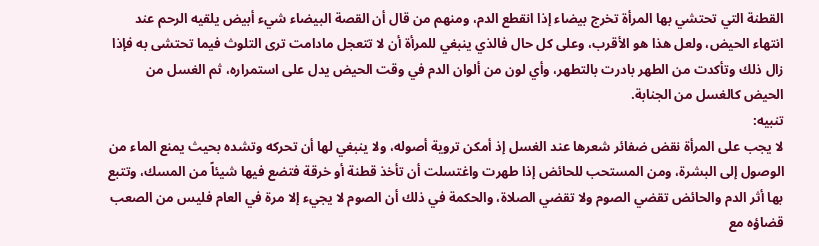القطنة التي تحتشي بها المرأة تخرج بيضاء إذا انقطع الدم، ومنهم من قال أن القصة البيضاء شيء أبيض يلقيه الرحم عند انتهاء الحيض، ولعل هذا هو الأقرب، وعلى كل حال فالذي ينبغي للمرأة أن لا تتعجل مادامت ترى التلوث فيما تحتشى به فإذا زال ذلك وتأكدت من الطهر بادرت بالتطهر، وأي لون من ألوان الدم في وقت الحيض يدل على استمراره، ثم الغسل من الحيض كالغسل من الجنابة.
تنبيه:
لا يجب على المرأة نقض ضفائر شعرها عند الغسل إذ أمكن تروية أصوله، ولا ينبغي لها أن تحركه وتشده بحيث يمنع الماء من الوصول إلى البشرة، ومن المستحب للحائض إذا طهرت واغتسلت أن تأخذ قطنة أو خرقة فتضع فيها شيئاً من المسك، وتتبع بها أثر الدم والحائض تقضي الصوم ولا تقضي الصلاة، والحكمة في ذلك أن الصوم لا يجيء إلا مرة في العام فليس من الصعب قضاؤه مع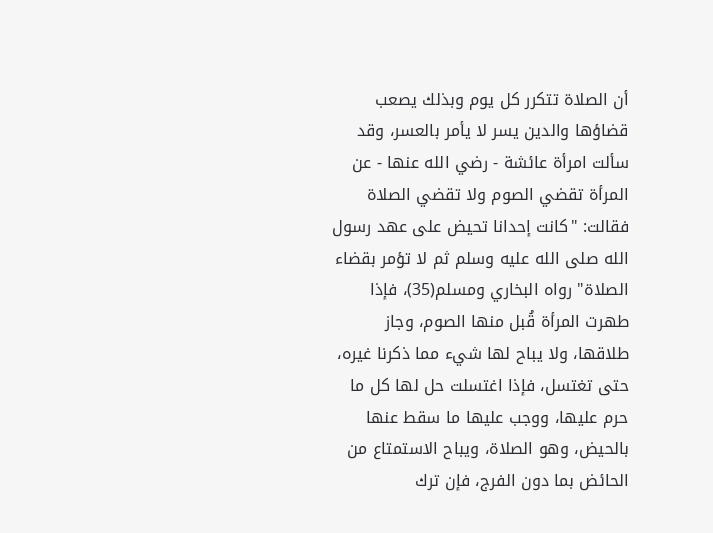أن الصلاة تتكرر كل يوم وبذلك يصعب قضاؤها والدين يسر لا يأمر بالعسر، وقد سألت امرأة عائشة - رضي الله عنها - عن المرأة تقضي الصوم ولا تقضي الصلاة فقالت: "كانت إحدانا تحيض على عهد رسول الله صلى الله عليه وسلم ثم لا تؤمر بقضاء الصلاة" رواه البخاري ومسلم(35)، فإذا طهرت المرأة قُبل منها الصوم، وجاز طلاقها، ولا يباح لها شيء مما ذكرنا غيره، حتى تغتسل، فإذا اغتسلت حل لها كل ما حرم عليها، ووجب عليها ما سقط عنها بالحيض، وهو الصلاة، ويباح الاستمتاع من الحائض بما دون الفرج، فإن ترك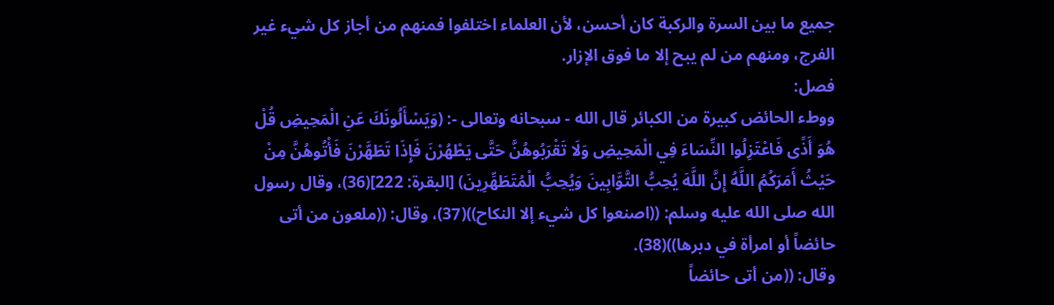جميع ما بين السرة والركبة كان أحسن، لأن العلماء اختلفوا فمنهم من أجاز كل شيء غير الفرج، ومنهم من لم يبح إلا ما فوق الإزار.
فصل:
ووطء الحائض كبيرة من الكبائر قال الله - سبحانه وتعالى -: (وَيَسْأَلُونَكَ عَنِ الْمَحِيضِ قُلْ هُوَ أَذًى فَاعْتَزِلُوا النِّسَاءَ فِي الْمَحِيضِ وَلَا تَقْرَبُوهُنَّ حَتَّى يَطْهُرْنَ فَإِذَا تَطَهَّرْنَ فَأْتُوهُنَّ مِنْ حَيْثُ أَمَرَكُمُ اللَّهُ إِنَّ اللَّهَ يُحِبُّ التَّوَّابِينَ وَيُحِبُّ الْمُتَطَهِّرِينَ) [البقرة: 222](36)، وقال رسول الله صلى الله عليه وسلم: ((اصنعوا كل شيء إلا النكاح))(37)، وقال: ((ملعون من أتى حائضاً أو امرأة في دبرها))(38).
وقال: ((من أتى حائضاً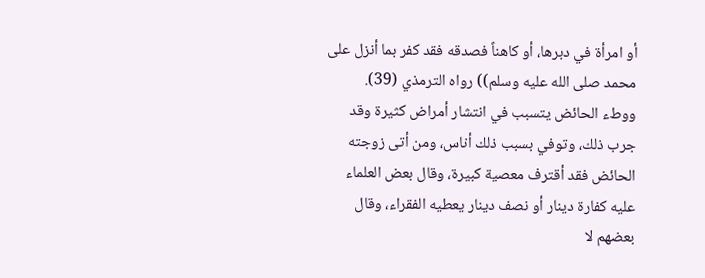أو امرأة في دبرها، أو كاهناً فصدقه فقد كفر بما أنزل على محمد صلى الله عليه وسلم)) رواه الترمذي (39).
ووطء الحائض يتسبب في انتشار أمراض كثيرة وقد جرب ذلك، وتوفي بسبب ذلك أناس، ومن أتى زوجته الحائض فقد أقترف معصية كبيرة، وقال بعض العلماء عليه كفارة دينار أو نصف دينار يعطيه الفقراء، وقال بعضهم لا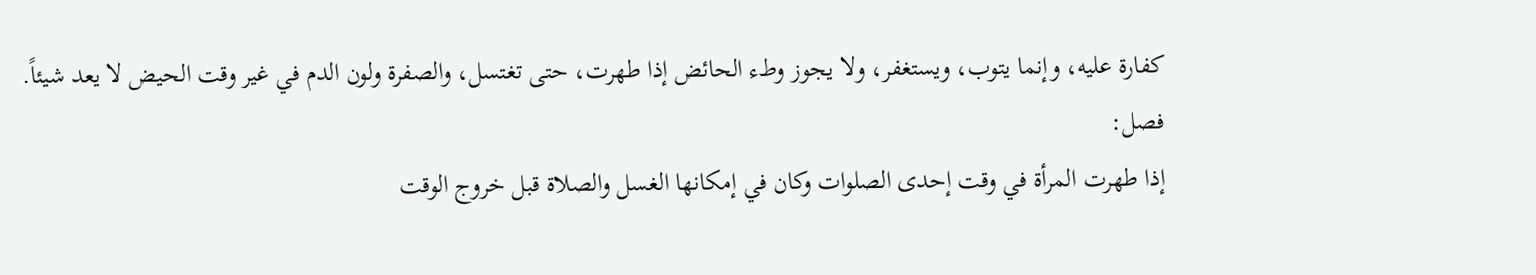كفارة عليه، وإنما يتوب، ويستغفر، ولا يجوز وطء الحائض إذا طهرت، حتى تغتسل، والصفرة ولون الدم في غير وقت الحيض لا يعد شيئاً.
فصل:
إذا طهرت المرأة في وقت إحدى الصلوات وكان في إمكانها الغسل والصلاة قبل خروج الوقت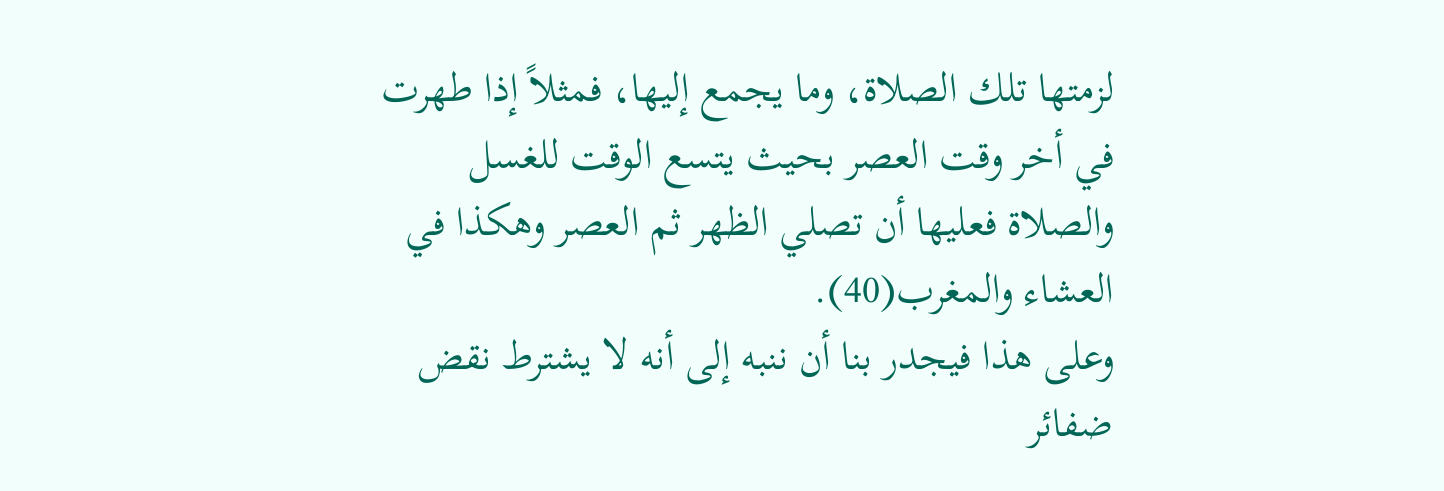لزمتها تلك الصلاة، وما يجمع إليها، فمثلاً إذا طهرت في أخر وقت العصر بحيث يتسع الوقت للغسل والصلاة فعليها أن تصلي الظهر ثم العصر وهكذا في العشاء والمغرب(40).
وعلى هذا فيجدر بنا أن ننبه إلى أنه لا يشترط نقض ضفائر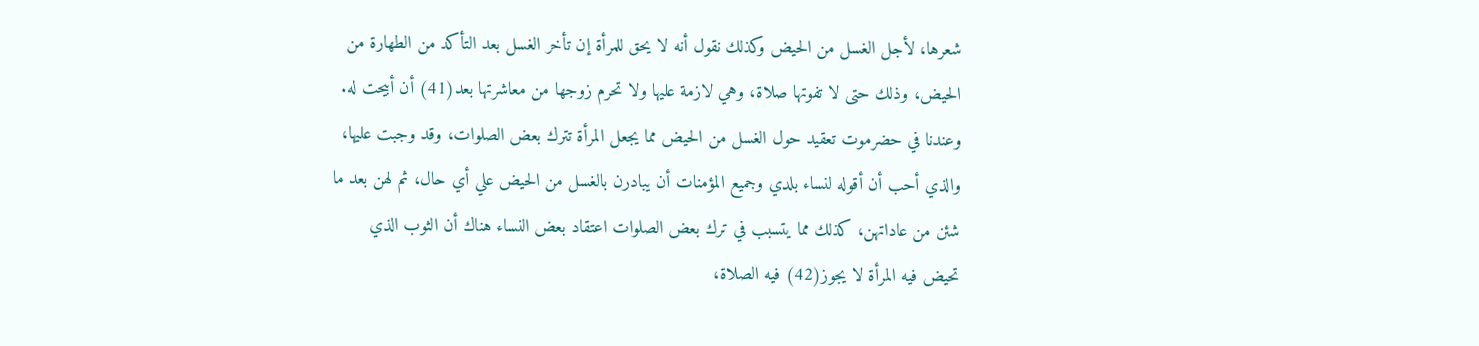شعرها، لأجل الغسل من الحيض وكذلك نقول أنه لا يحق للمرأة إن تأخر الغسل بعد التأكد من الطهارة من الحيض، وذلك حتى لا تفوتها صلاة، وهي لازمة عليها ولا تحرم زوجها من معاشرتها بعد(41) أن أبيحت له.
وعندنا في حضرموت تعقيد حول الغسل من الحيض مما يجعل المرأة تترك بعض الصلوات، وقد وجبت عليها، والذي أحب أن أقوله لنساء بلدي وجميع المؤمنات أن يبادرن بالغسل من الحيض علي أي حال، ثم لهن بعد ما شئن من عاداتهن، كذلك مما يتسبب في ترك بعض الصلوات اعتقاد بعض النساء هناك أن الثوب الذي تحيض فيه المرأة لا يجوز(42) فيه الصلاة،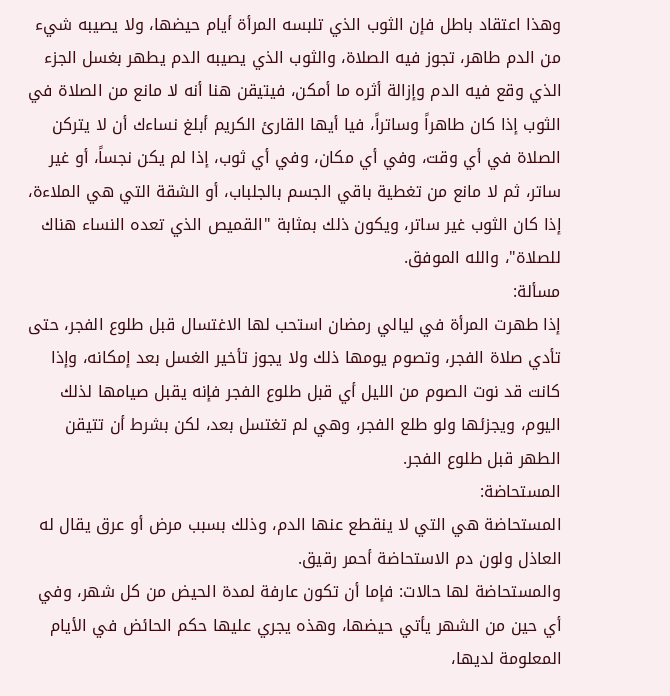وهذا اعتقاد باطل فإن الثوب الذي تلبسه المرأة أيام حيضها، ولا يصيبه شيء من الدم طاهر، تجوز فيه الصلاة، والثوب الذي يصيبه الدم يطهر بغسل الجزء الذي وقع فيه الدم وإزالة أثره ما أمكن، فيتيقن هنا أنه لا مانع من الصلاة في الثوب إذا كان طاهراً وساتراً، فيا أيها القارئ الكريم أبلغ نساءك أن لا يتركن الصلاة في أي وقت، وفي أي مكان، وفي أي ثوب، إذا لم يكن نجساً، أو غير ساتر، ثم لا مانع من تغطية باقي الجسم بالجلباب، أو الشقة التي هي الملاءة، إذا كان الثوب غير ساتر، ويكون ذلك بمثابة "القميص الذي تعده النساء هناك للصلاة"، والله الموفق.
مسألة:
إذا طهرت المرأة في ليالي رمضان استحب لها الاغتسال قبل طلوع الفجر، حتى تأدي صلاة الفجر، وتصوم يومها ذلك ولا يجوز تأخير الغسل بعد إمكانه، وإذا كانت قد نوت الصوم من الليل أي قبل طلوع الفجر فإنه يقبل صيامها لذلك اليوم، ويجزئها ولو طلع الفجر، وهي لم تغتسل بعد، لكن بشرط أن تتيقن الطهر قبل طلوع الفجر.
المستحاضة:
المستحاضة هي التي لا ينقطع عنها الدم، وذلك بسبب مرض أو عرق يقال له العاذل ولون دم الاستحاضة أحمر رقيق.
والمستحاضة لها حالات: فإما أن تكون عارفة لمدة الحيض من كل شهر، وفي أي حين من الشهر يأتي حيضها، وهذه يجري عليها حكم الحائض في الأيام المعلومة لديها،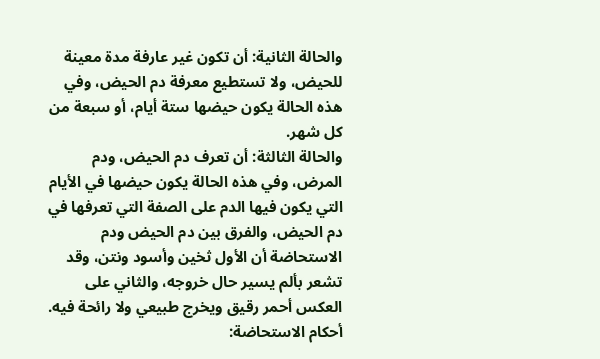والحالة الثانية: أن تكون غير عارفة مدة معينة للحيض، ولا تستطيع معرفة دم الحيض، وفي هذه الحالة يكون حيضها ستة أيام، أو سبعة من كل شهر.
والحالة الثالثة: أن تعرف دم الحيض، ودم المرض، وفي هذه الحالة يكون حيضها في الأيام التي يكون فيها الدم على الصفة التي تعرفها في دم الحيض، والفرق بين دم الحيض ودم الاستحاضة أن الأول ثخين وأسود ونتن، وقد تشعر بألم يسير حال خروجه، والثاني على العكس أحمر رقيق ويخرج طبيعي ولا رائحة فيه.
أحكام الاستحاضة: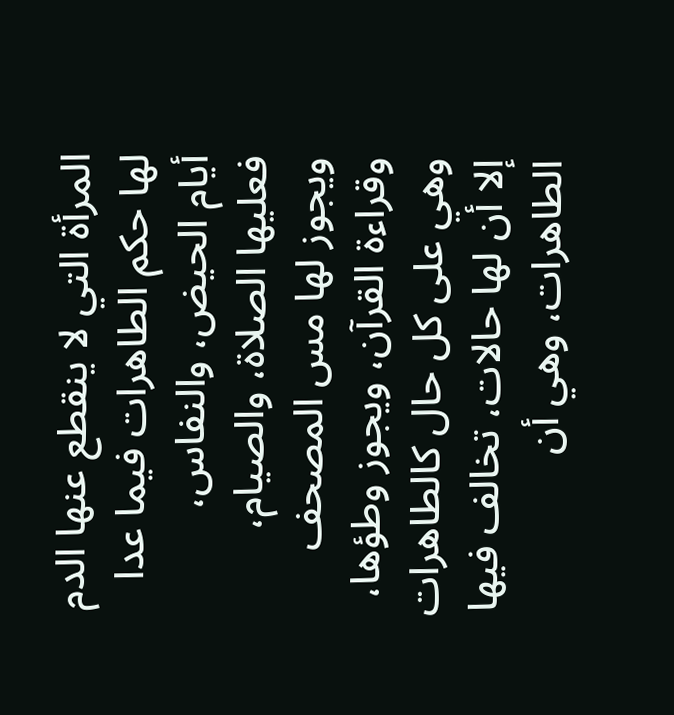المرأة التي لا ينقطع عنها الدم لها حكم الطاهرات فيما عدا أيام الحيض، والنفاس، فعليها الصلاة، والصيام، ويجوز لها مس المصحف وقراءة القرآن، ويجوز وطؤها، وهي على كل حال كالطاهرات إلا أن لها حالات، تخالف فيها الطاهرات، وهي أن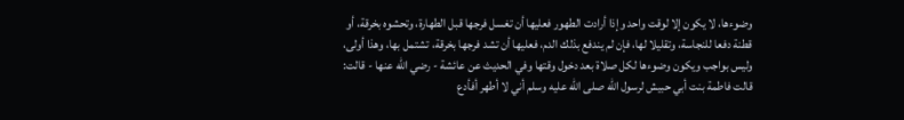وضوءها، لا يكون إلا لوقت واحد وإذا أرادت الطهور فعليها أن تغسل فرجها قبل الطهارة، وتحشوه بخرقة، أو قطنة دفعا للنجاسة، وتقليلا لها، فإن لم يندفع بذلك الدم، فعليها أن تشد فرجها بخرقة، تشتمل بها، وهذا أولى، وليس بواجب ويكون وضوءها لكل صلاة بعد دخول وقتها وفي الحديث عن عائشة - رضي الله عنها - قالت: قالت فاطمة بنت أبي حبيش لرسول الله صلى الله عليه وسلم أني لا أطهر أفأدع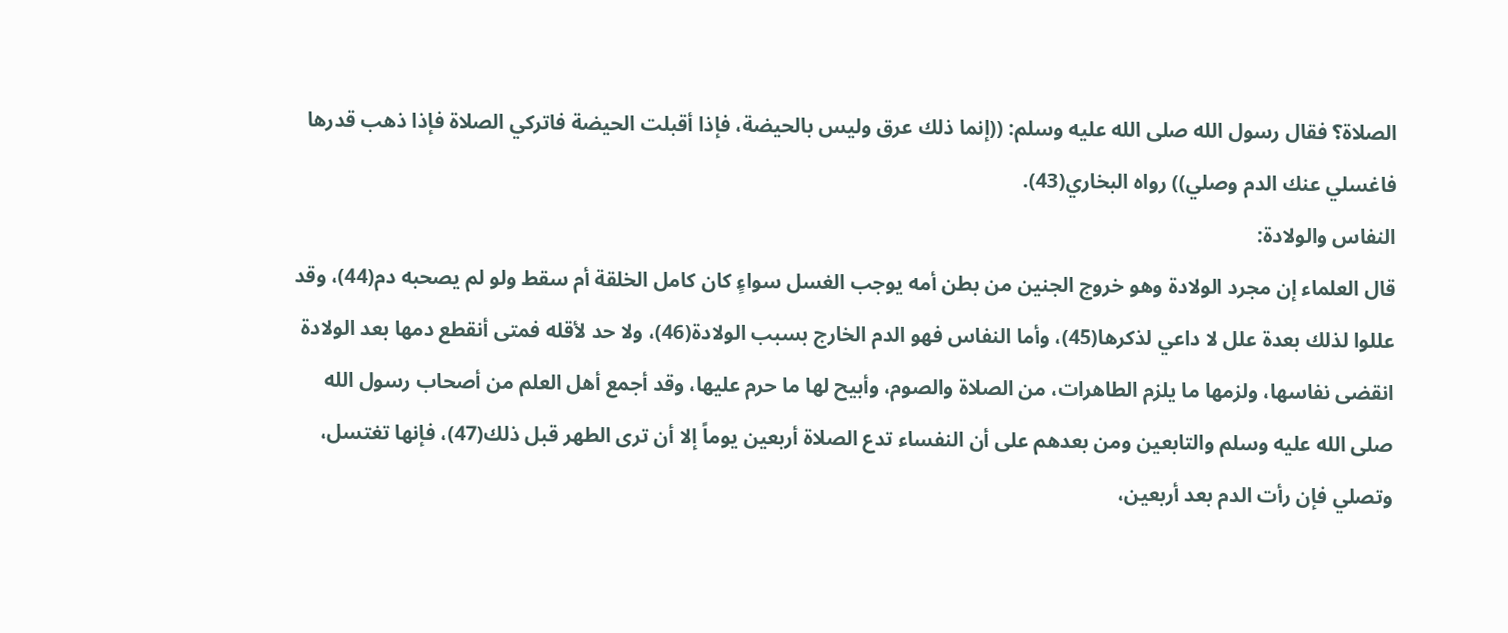الصلاة؟ فقال رسول الله صلى الله عليه وسلم: ((إنما ذلك عرق وليس بالحيضة، فإذا أقبلت الحيضة فاتركي الصلاة فإذا ذهب قدرها فاغسلي عنك الدم وصلي)) رواه البخاري(43).
النفاس والولادة:
قال العلماء إن مجرد الولادة وهو خروج الجنين من بطن أمه يوجب الغسل سواءٍ كان كامل الخلقة أم سقط ولو لم يصحبه دم(44)، وقد عللوا لذلك بعدة علل لا داعي لذكرها(45)، وأما النفاس فهو الدم الخارج بسبب الولادة(46)، ولا حد لأقله فمتى أنقطع دمها بعد الولادة انقضى نفاسها، ولزمها ما يلزم الطاهرات، من الصلاة والصوم، وأبيح لها ما حرم عليها، وقد أجمع أهل العلم من أصحاب رسول الله صلى الله عليه وسلم والتابعين ومن بعدهم على أن النفساء تدع الصلاة أربعين يوماً إلا أن ترى الطهر قبل ذلك(47)، فإنها تغتسل، وتصلي فإن رأت الدم بعد أربعين،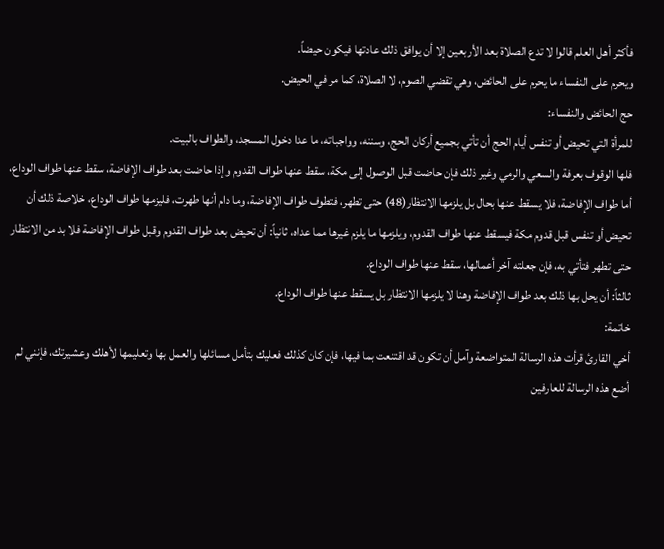فأكثر أهل العلم قالوا لا تدع الصلاة بعد الأربعين إلا أن يوافق ذلك عادتها فيكون حيضاً.
ويحرم على النفساء ما يحرم على الحائض، وهي تقضي الصوم، لا الصلاة، كما مر في الحيض.
حج الحائض والنفساء:
للمرأة التي تحيض أو تنفس أيام الحج أن تأتي بجميع أركان الحج، وسننه، وواجباته، ما عدا دخول المسجد، والطواف بالبيت.
فلها الوقوف بعرفة والسعي والرمي وغير ذلك فإن حاضت قبل الوصول إلى مكة، سقط عنها طواف القدوم وإذا حاضت بعد طواف الإفاضة، سقط عنها طواف الوداع، أما طواف الإفاضة، فلا يسقط عنها بحال بل يلزمها الانتظار(48) حتى تطهر، فتطوف طواف الإفاضة، وما دام أنها طهرت، فليزمها طواف الوداع، خلاصة ذلك أن تحيض أو تنفس قبل قدوم مكة فيسقط عنها طواف القدوم، ويلزمها ما يلزم غيرها مما عداه، ثانياً: أن تحيض بعد طواف القدوم وقبل طواف الإفاضة فلا بد من الانتظار حتى تطهر فتأتي به، فإن جعلته آخر أعمالها، سقط عنها طواف الوداع.
ثالثاً: أن يحل بها ذلك بعد طواف الإفاضة وهنا لا يلزمها الانتظار بل يسقط عنها طواف الوداع.
خاتمة:
أخي القارئ قرأت هذه الرسالة المتواضعة وآمل أن تكون قد اقتنعت بما فيها، فإن كان كذلك فعليك بتأمل مسائلها والعمل بها وتعليمها لأهلك وعشيرتك، فإنني لم أضع هذه الرسالة للعارفين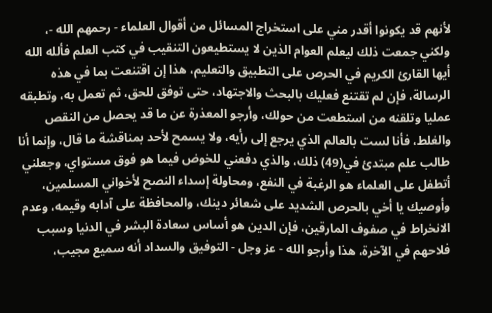لأنهم قد يكونوا أقدر مني على استخراج المسائل من أقوال العلماء - رحمهم الله -، ولكني جمعت ذلك ليعلم العوام الذين لا يستطيعون التنقيب في كتب العلم فألله الله أيها القارئ الكريم في الحرص على التطبيق والتعليم، هذا إن اقتنعت بما في هذه الرسالة، فإن لم تقتنع فعليك بالبحث والاجتهاد، حتى توفق للحق، ثم تعمل به، وتطبقه عمليا وتلقنه من استطعت من حولك، وأرجو المعذرة عن ما قد يحصل من النقص والغلط، فأنا لست بالعالم الذي يرجع إلى رأيه، ولا يسمح لأحد بمناقشة ما قال، وإنما أنا طالب علم مبتدئ في(49) ذلك، والذي دفعني للخوض فيما هو فوق مستواي، وجعلني أتطفل على العلماء هو الرغبة في النفع، ومحاولة إسداء النصح لأخواني المسلمين، وأوصيك يا أخي بالحرص الشديد على شعائر دينك، والمحافظة على آدابه وقيمه، وعدم الانخراط في صفوف المارقين، فإن الدين هو أساس سعادة البشر في الدنيا وسبب فلاحهم في الآخرة، هذا وأرجو الله - عز وجل - التوفيق والسداد أنه سميع مجيب،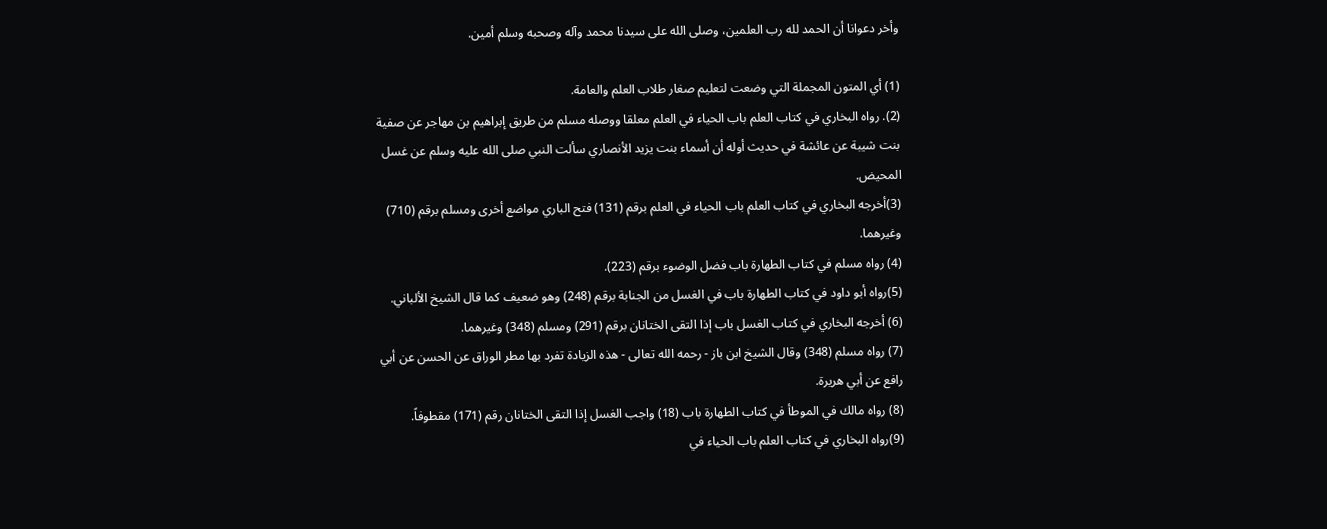وأخر دعوانا أن الحمد لله رب العلمين، وصلى الله على سيدنا محمد وآله وصحبه وسلم أمين.

(1) أي المتون المجملة التي وضعت لتعليم صغار طلاب العلم والعامة.
(2). رواه البخاري في كتاب العلم باب الحياء في العلم معلقا ووصله مسلم من طريق إبراهيم بن مهاجر عن صفية بنت شيبة عن عائشة في حديث أوله أن أسماء بنت يزيد الأنصاري سألت النبي صلى الله عليه وسلم عن غسل المحيض.
(3)أخرجه البخاري في كتاب العلم باب الحياء في العلم برقم (131) فتح الباري مواضع أخرى ومسلم برقم (710) وغيرهما.
(4) رواه مسلم في كتاب الطهارة باب فضل الوضوء برقم (223).
(5)رواه أبو داود في كتاب الطهارة باب في الغسل من الجنابة برقم (248) وهو ضعيف كما قال الشيخ الألباني.
(6) أخرجه البخاري في كتاب الغسل باب إذا التقى الختانان برقم (291) ومسلم (348) وغيرهما.
(7) رواه مسلم (348) وقال الشيخ ابن باز - رحمه الله تعالى - هذه الزيادة تفرد بها مطر الوراق عن الحسن عن أبي رافع عن أبي هريرة.
(8) رواه مالك في الموطأ في كتاب الطهارة باب (18) واجب الغسل إذا التقى الختانان رقم (171) مقطوفاً.
(9)رواه البخاري في كتاب العلم باب الحياء في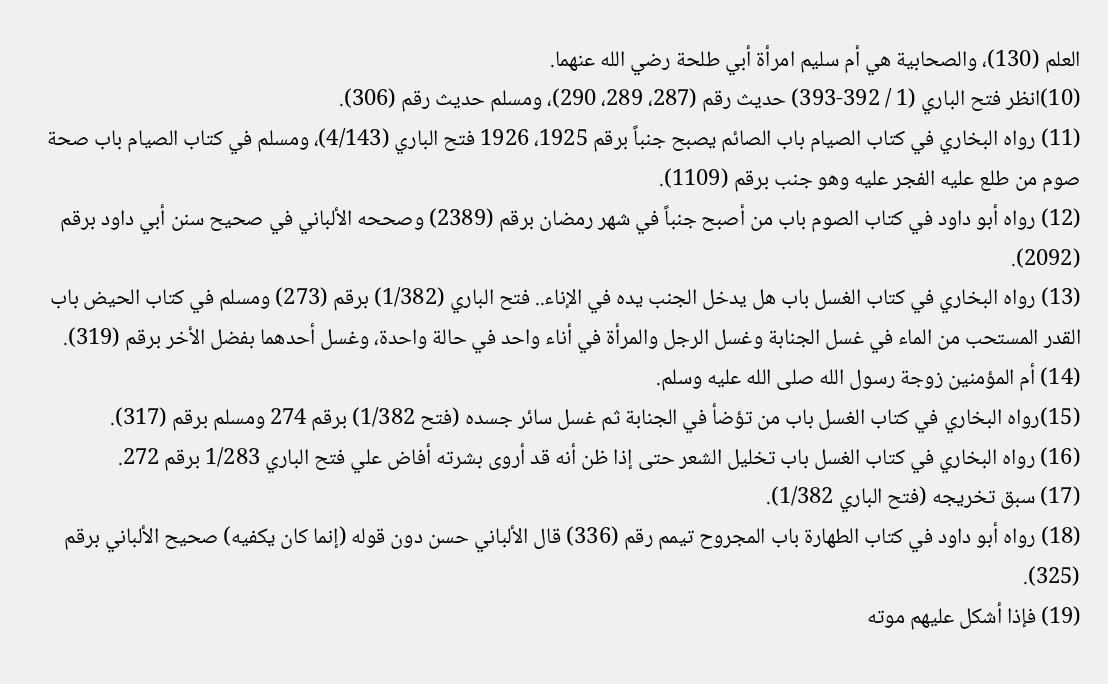العلم (130)، والصحابية هي أم سليم امرأة أبي طلحة رضي الله عنهما.
(10)انظر فتح الباري (1 / 392-393) حديث رقم (287، 289، 290)، ومسلم حديث رقم (306).
(11) رواه البخاري في كتاب الصيام باب الصائم يصبح جنباً برقم 1925، 1926 فتح الباري (4/143)، ومسلم في كتاب الصيام باب صحة صوم من طلع عليه الفجر عليه وهو جنب برقم (1109).
(12) رواه أبو داود في كتاب الصوم باب من أصبح جنباً في شهر رمضان برقم (2389) وصححه الألباني في صحيح سنن أبي داود برقم (2092).
(13) رواه البخاري في كتاب الغسل باب هل يدخل الجنب يده في الإناء.. فتح الباري (1/382) برقم (273) ومسلم في كتاب الحيض باب القدر المستحب من الماء في غسل الجنابة وغسل الرجل والمرأة في أناء واحد في حالة واحدة، وغسل أحدهما بفضل الأخر برقم (319).
(14) أم المؤمنين زوجة رسول الله صلى الله عليه وسلم.
(15)رواه البخاري في كتاب الغسل باب من تؤضأ في الجنابة ثم غسل سائر جسده (فتح 1/382) برقم 274 ومسلم برقم (317).
(16) رواه البخاري في كتاب الغسل باب تخليل الشعر حتى إذا ظن أنه قد أروى بشرته أفاض علي فتح الباري 1/283 برقم 272.
(17) سبق تخريجه (فتح الباري 1/382).
(18) رواه أبو داود في كتاب الطهارة باب المجروح تيمم رقم (336) قال الألباني حسن دون قوله (إنما كان يكفيه) صحيح الألباني برقم (325).
(19) فإذا أشكل عليهم موته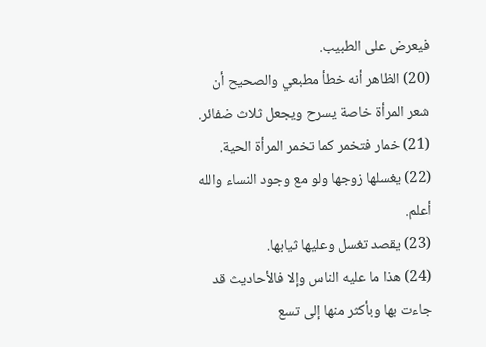فيعرض على الطبيب.
(20) الظاهر أنه خطأ مطبعي والصحيح أن شعر المرأة خاصة يسرح ويجعل ثلاث ضفائر.
(21) خمار فتخمر كما تخمر المرأة الحية.
(22) يغسلها زوجها ولو مع وجود النساء والله أعلم.
(23) يقصد تغسل وعليها ثيابها.
(24) هذا ما عليه الناس وإلا فالأحاديث قد جاءت بها وبأكثر منها إلى تسع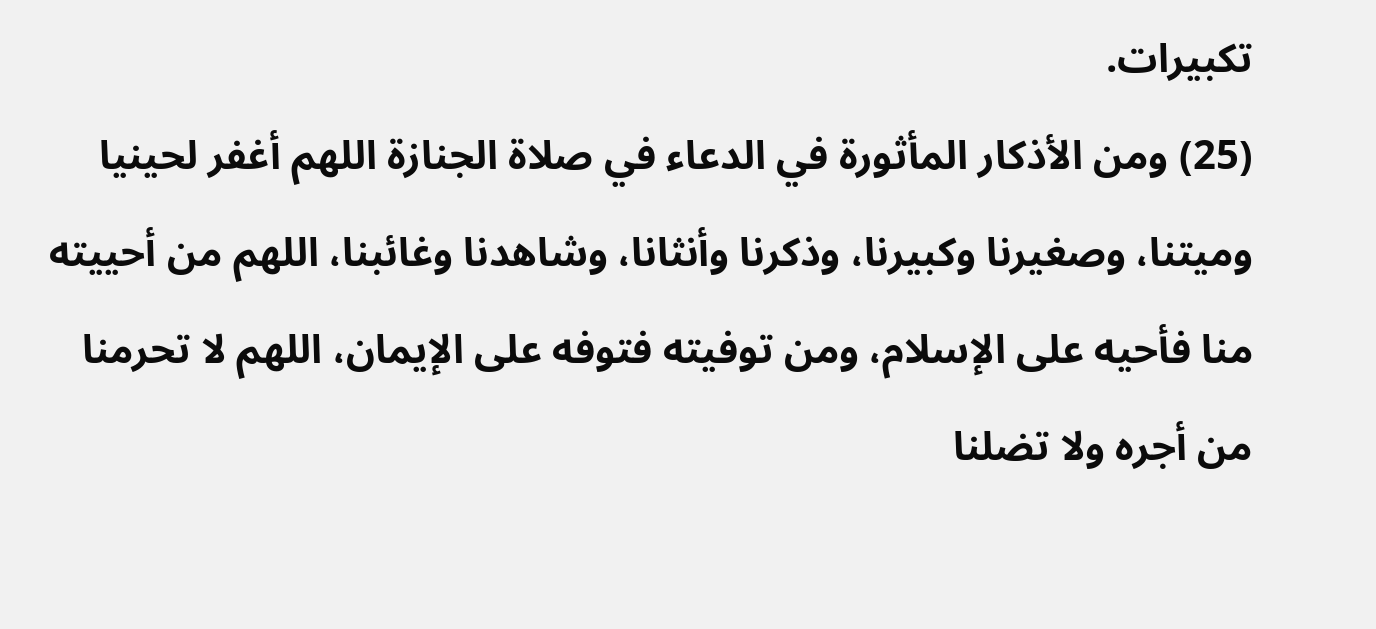تكبيرات.
(25) ومن الأذكار المأثورة في الدعاء في صلاة الجنازة اللهم أغفر لحينيا وميتنا، وصغيرنا وكبيرنا، وذكرنا وأنثانا، وشاهدنا وغائبنا، اللهم من أحييته منا فأحيه على الإسلام، ومن توفيته فتوفه على الإيمان، اللهم لا تحرمنا من أجره ولا تضلنا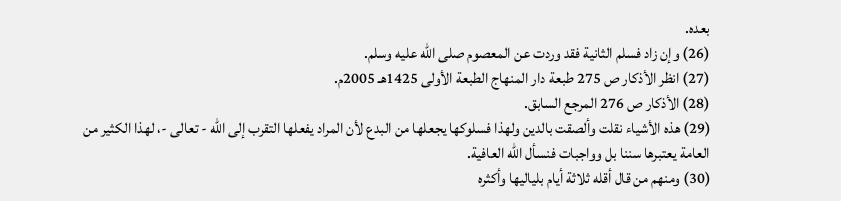بعده.
(26) وإن زاد فسلم الثانية فقد وردت عن المعصوم صلى الله عليه وسلم.
(27) انظر الأذكار ص 275 طبعة دار المنهاج الطبعة الأولى 1425هـ 2005م.
(28) الأذكار ص 276 المرجع السابق.
(29) هذه الأشياء نقلت وألصقت بالدين ولهذا فسلوكها يجعلها من البدع لأن المراد يفعلها التقرب إلى الله - تعالى -، لهذا الكثير من العامة يعتبرها سننا بل وواجبات فنسأل الله العافية.
(30) ومنهم من قال أقله ثلاثة أيام بلياليها وأكثره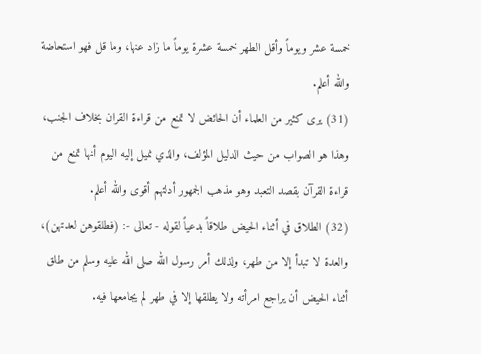خمسة عشر ويوماً وأقل الطهر خمسة عشرة يوماً ما زاد عنها، وما قل فهو استحاضة والله أعلم.
(31) يرى كثير من العلماء أن الحائض لا تمنع من قراءة القران بخلاف الجنب، وهذا هو الصواب من حيث الدليل المؤلف، والذي نميل إليه اليوم أنها تمنع من قراءة القرآن بقصد التعبد وهو مذهب الجمهور أدلتهم أقوى والله أعلم.
(32) الطلاق في أثناء الحيض طلاقاً بدعياً لقوله - تعالى -: (فطلقوهن لعدتهن)، والعدة لا تبدأ إلا من طهر، ولذلك أمر رسول الله صلى الله عليه وسلم من طلق أثناء الحيض أن يراجع امرأته ولا يطلقها إلا في طهر لم يجامعها فيه.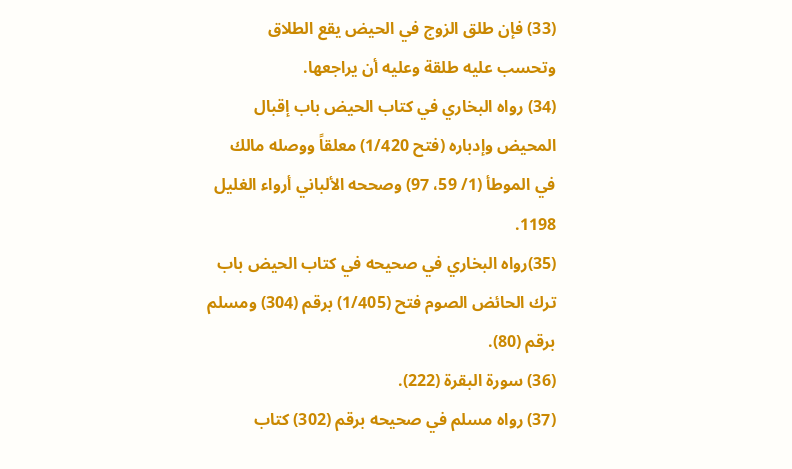(33) فإن طلق الزوج في الحيض يقع الطلاق وتحسب عليه طلقة وعليه أن يراجعها.
(34) رواه البخاري في كتاب الحيض باب إقبال المحيض وإدباره (فتح 1/420) معلقاً ووصله مالك في الموطأ (1/ 59، 97) وصححه الألباني أرواء الغليل 1198.
(35)رواه البخاري في صحيحه في كتاب الحيض باب ترك الحائض الصوم فتح (1/405) برقم (304) ومسلم برقم (80).
(36) سورة البقرة (222).
(37) رواه مسلم في صحيحه برقم (302) كتاب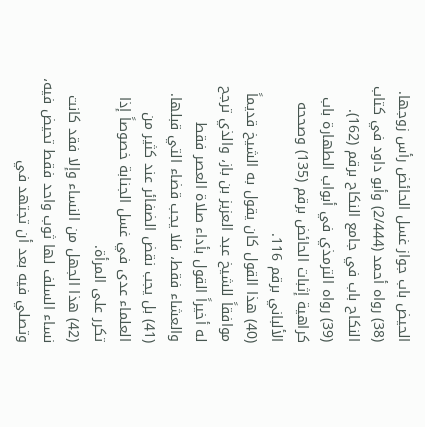الحيض باب جواز غسل الحائض رأس زوجها.
(38) رواه أحمد (2/444) وأبو داود في كتاب النكاح باب في جامع النكاح برقم (162).
(39) رواه الترمذي في أبواب الطهارة باب كراهية إثبات الحائض برقم (135) وصححه الألباني برقم 116.
(40) هذا القول كان يقول به الشيخ قديماً موافقاً للشيخ عبد العزيز بن باز، والذي ترجح له أخيراً القول بأداء صلاة العصر فقط والعشاء فقط، فلا يجب قضاء التي قبلها.
(41) بل يجب نقض الضفائر عند كثير من العلماء عدى في غسل الجنابة خصوصاً إذا تكرر على المرأة.
(42) هذا الجهل من النساء وإلا فقد كانت نساء السلف لها ثوب واحد فقط تحيض فيه، وتصلي فيه بعد أن تجتهد في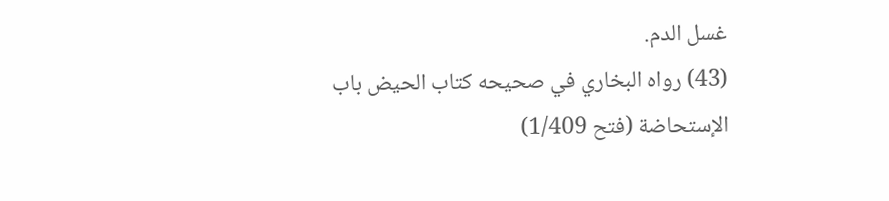غسل الدم.
(43) رواه البخاري في صحيحه كتاب الحيض باب الإستحاضة (فتح 1/409)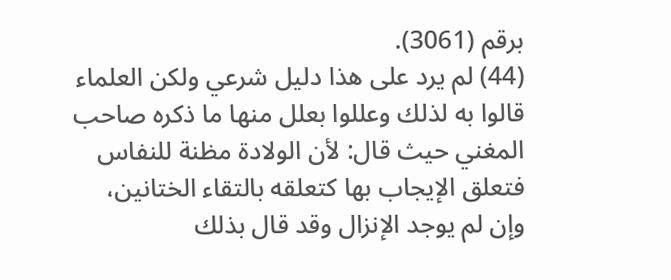برقم (3061).
(44) لم يرد على هذا دليل شرعي ولكن العلماء قالوا به لذلك وعللوا بعلل منها ما ذكره صاحب المغني حيث قال: لأن الولادة مظنة للنفاس فتعلق الإيجاب بها كتعلقه بالتقاء الختانين، وإن لم يوجد الإنزال وقد قال بذلك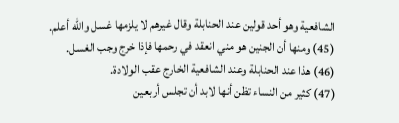الشافعية وهو أحد قولين عند الحنابلة وقال غيرهم لا يلزمها غسل والله أعلم.
(45) ومنها أن الجنين هو مني انعقد في رحمها فإذا خرج وجب الغسل.
(46) هذا عند الحنابلة وعند الشافعية الخارج عقب الولادة.
(47) كثير من النساء تظن أنها لابد أن تجلس أربعين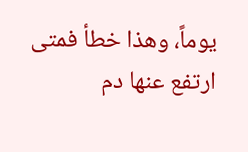يوماً، وهذا خطأ فمتى ارتفع عنها دم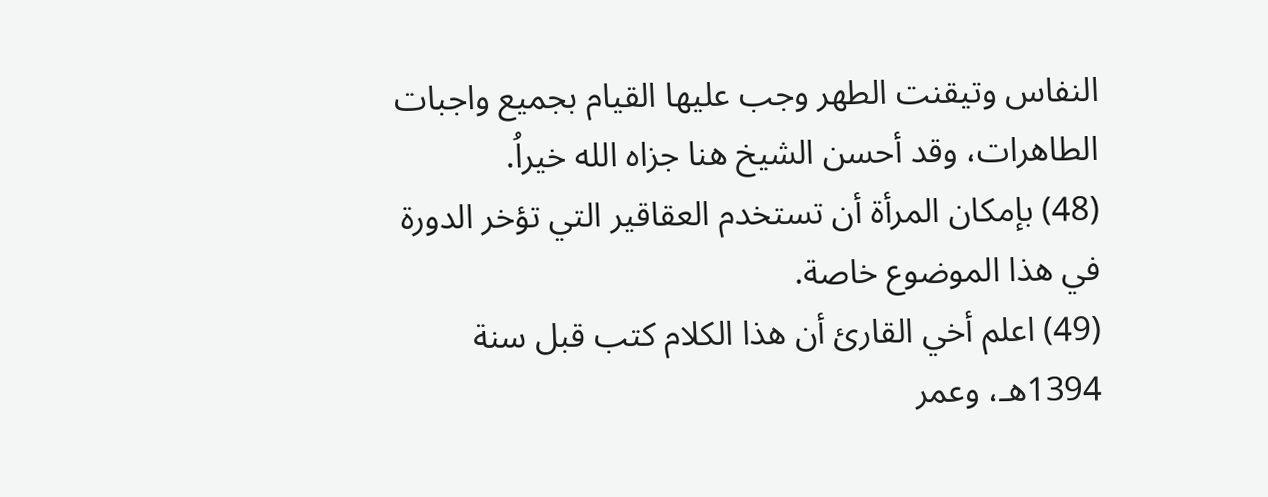النفاس وتيقنت الطهر وجب عليها القيام بجميع واجبات الطاهرات، وقد أحسن الشيخ هنا جزاه الله خيراُ.
(48) بإمكان المرأة أن تستخدم العقاقير التي تؤخر الدورة في هذا الموضوع خاصة.
(49) اعلم أخي القارئ أن هذا الكلام كتب قبل سنة 1394هـ، وعمر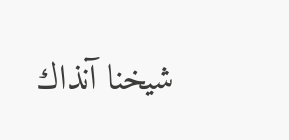شيخنا آنذاك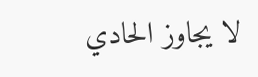لا يجاوز الحادي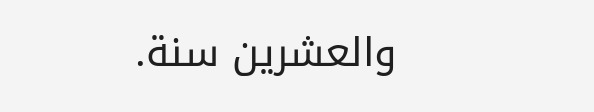والعشرين سنة.